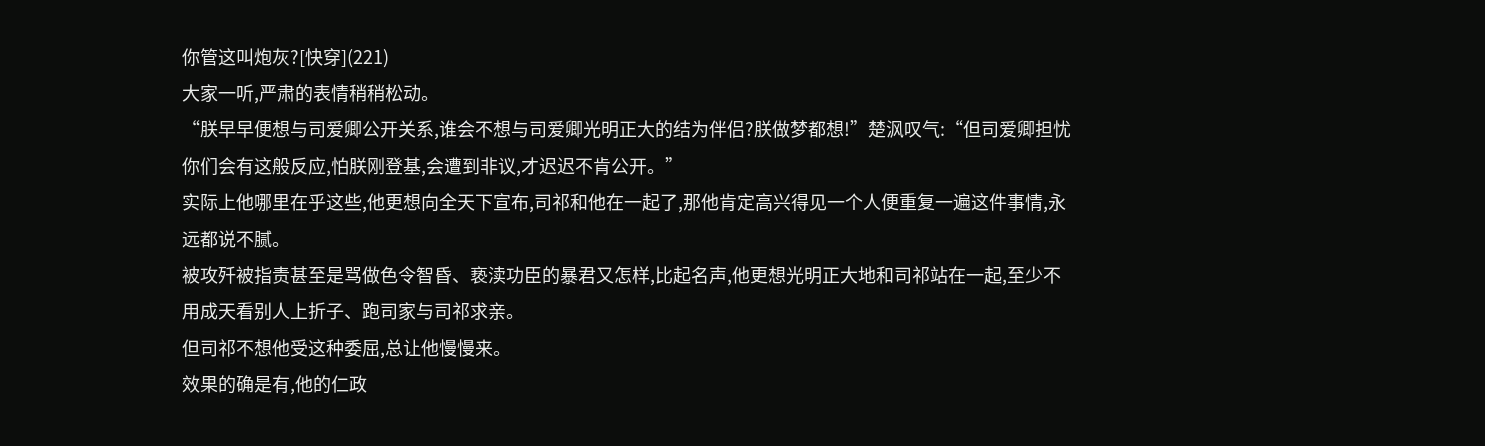你管这叫炮灰?[快穿](221)
大家一听,严肃的表情稍稍松动。
“朕早早便想与司爱卿公开关系,谁会不想与司爱卿光明正大的结为伴侣?朕做梦都想!”楚沨叹气:“但司爱卿担忧你们会有这般反应,怕朕刚登基,会遭到非议,才迟迟不肯公开。”
实际上他哪里在乎这些,他更想向全天下宣布,司祁和他在一起了,那他肯定高兴得见一个人便重复一遍这件事情,永远都说不腻。
被攻歼被指责甚至是骂做色令智昏、亵渎功臣的暴君又怎样,比起名声,他更想光明正大地和司祁站在一起,至少不用成天看别人上折子、跑司家与司祁求亲。
但司祁不想他受这种委屈,总让他慢慢来。
效果的确是有,他的仁政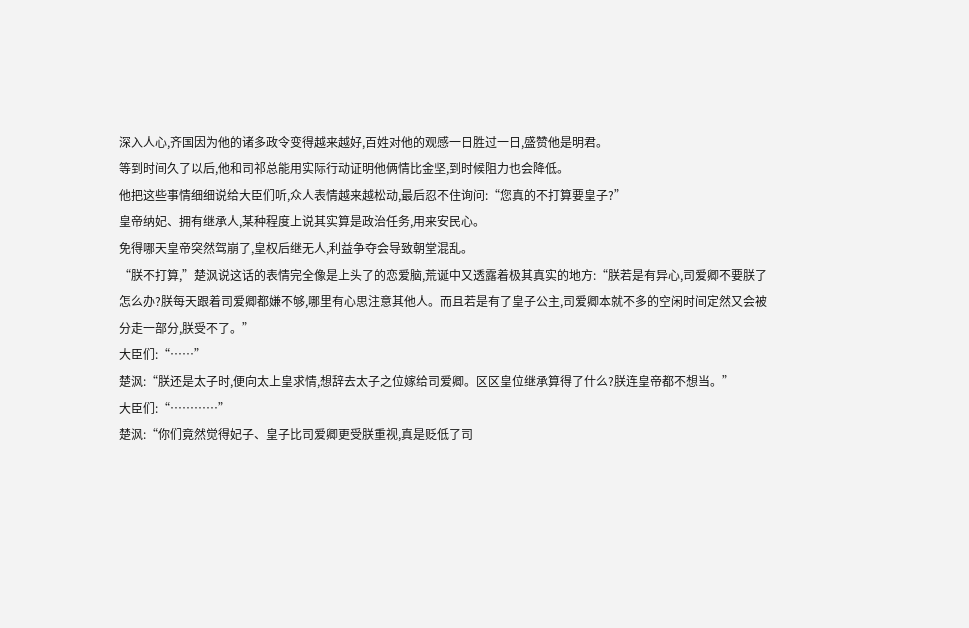深入人心,齐国因为他的诸多政令变得越来越好,百姓对他的观感一日胜过一日,盛赞他是明君。
等到时间久了以后,他和司祁总能用实际行动证明他俩情比金坚,到时候阻力也会降低。
他把这些事情细细说给大臣们听,众人表情越来越松动,最后忍不住询问:“您真的不打算要皇子?”
皇帝纳妃、拥有继承人,某种程度上说其实算是政治任务,用来安民心。
免得哪天皇帝突然驾崩了,皇权后继无人,利益争夺会导致朝堂混乱。
“朕不打算,”楚沨说这话的表情完全像是上头了的恋爱脑,荒诞中又透露着极其真实的地方:“朕若是有异心,司爱卿不要朕了怎么办?朕每天跟着司爱卿都嫌不够,哪里有心思注意其他人。而且若是有了皇子公主,司爱卿本就不多的空闲时间定然又会被分走一部分,朕受不了。”
大臣们:“……”
楚沨:“朕还是太子时,便向太上皇求情,想辞去太子之位嫁给司爱卿。区区皇位继承算得了什么?朕连皇帝都不想当。”
大臣们:“…………”
楚沨:“你们竟然觉得妃子、皇子比司爱卿更受朕重视,真是贬低了司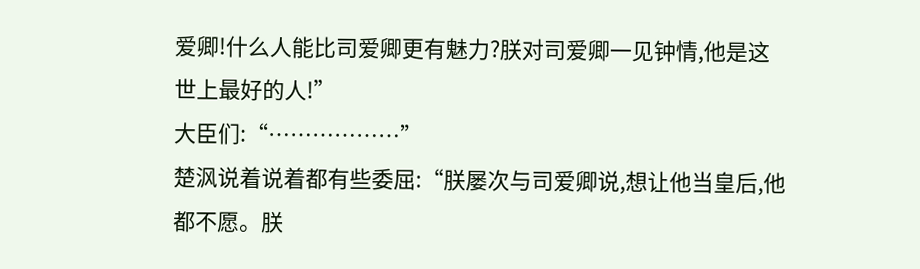爱卿!什么人能比司爱卿更有魅力?朕对司爱卿一见钟情,他是这世上最好的人!”
大臣们:“………………”
楚沨说着说着都有些委屈:“朕屡次与司爱卿说,想让他当皇后,他都不愿。朕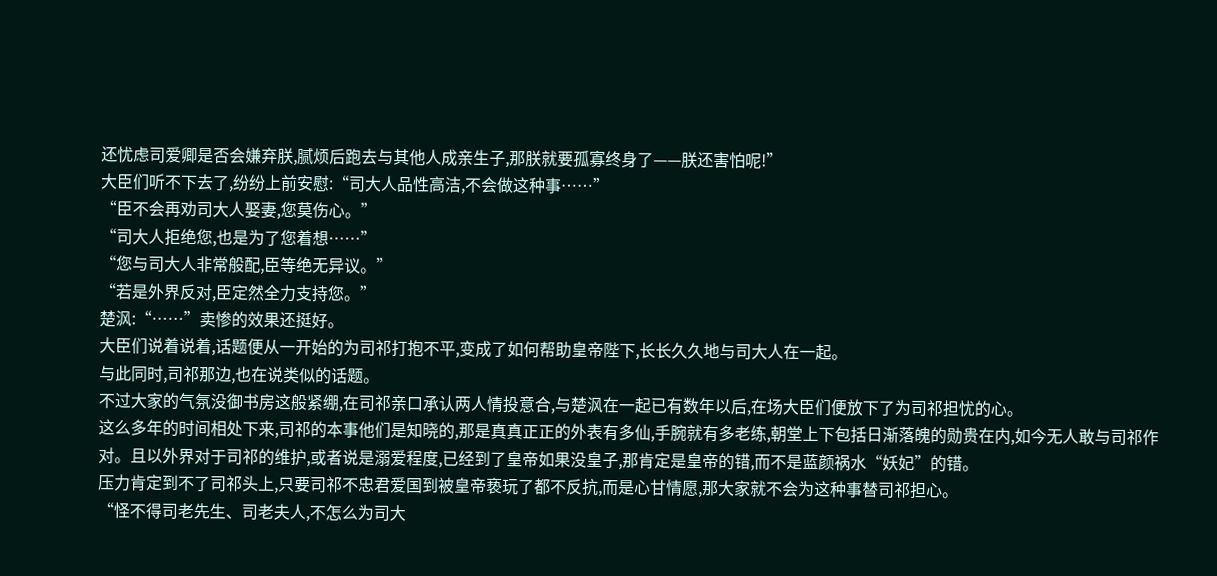还忧虑司爱卿是否会嫌弃朕,腻烦后跑去与其他人成亲生子,那朕就要孤寡终身了——朕还害怕呢!”
大臣们听不下去了,纷纷上前安慰:“司大人品性高洁,不会做这种事……”
“臣不会再劝司大人娶妻,您莫伤心。”
“司大人拒绝您,也是为了您着想……”
“您与司大人非常般配,臣等绝无异议。”
“若是外界反对,臣定然全力支持您。”
楚沨:“……”卖惨的效果还挺好。
大臣们说着说着,话题便从一开始的为司祁打抱不平,变成了如何帮助皇帝陛下,长长久久地与司大人在一起。
与此同时,司祁那边,也在说类似的话题。
不过大家的气氛没御书房这般紧绷,在司祁亲口承认两人情投意合,与楚沨在一起已有数年以后,在场大臣们便放下了为司祁担忧的心。
这么多年的时间相处下来,司祁的本事他们是知晓的,那是真真正正的外表有多仙,手腕就有多老练,朝堂上下包括日渐落魄的勋贵在内,如今无人敢与司祁作对。且以外界对于司祁的维护,或者说是溺爱程度,已经到了皇帝如果没皇子,那肯定是皇帝的错,而不是蓝颜祸水“妖妃”的错。
压力肯定到不了司祁头上,只要司祁不忠君爱国到被皇帝亵玩了都不反抗,而是心甘情愿,那大家就不会为这种事替司祁担心。
“怪不得司老先生、司老夫人,不怎么为司大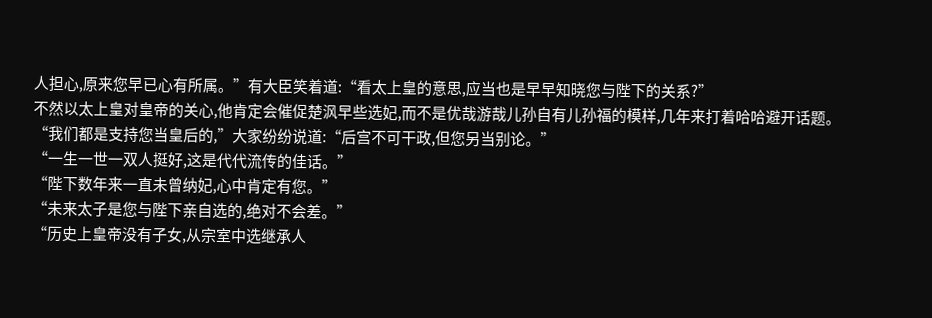人担心,原来您早已心有所属。”有大臣笑着道:“看太上皇的意思,应当也是早早知晓您与陛下的关系?”
不然以太上皇对皇帝的关心,他肯定会催促楚沨早些选妃,而不是优哉游哉儿孙自有儿孙福的模样,几年来打着哈哈避开话题。
“我们都是支持您当皇后的,”大家纷纷说道:“后宫不可干政,但您另当别论。”
“一生一世一双人挺好,这是代代流传的佳话。”
“陛下数年来一直未曾纳妃,心中肯定有您。”
“未来太子是您与陛下亲自选的,绝对不会差。”
“历史上皇帝没有子女,从宗室中选继承人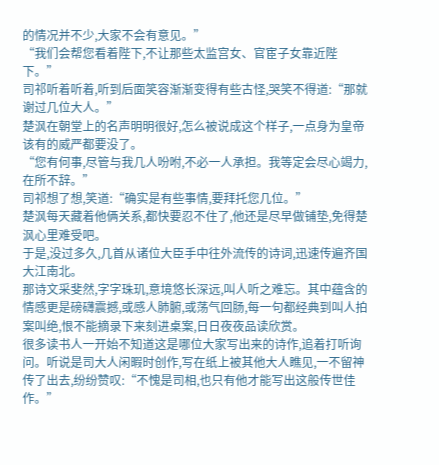的情况并不少,大家不会有意见。”
“我们会帮您看着陛下,不让那些太监宫女、官宦子女靠近陛下。”
司祁听着听着,听到后面笑容渐渐变得有些古怪,哭笑不得道:“那就谢过几位大人。”
楚沨在朝堂上的名声明明很好,怎么被说成这个样子,一点身为皇帝该有的威严都要没了。
“您有何事,尽管与我几人吩咐,不必一人承担。我等定会尽心竭力,在所不辞。”
司祁想了想,笑道:“确实是有些事情,要拜托您几位。”
楚沨每天藏着他俩关系,都快要忍不住了,他还是尽早做铺垫,免得楚沨心里难受吧。
于是,没过多久,几首从诸位大臣手中往外流传的诗词,迅速传遍齐国大江南北。
那诗文采斐然,字字珠玑,意境悠长深远,叫人听之难忘。其中蕴含的情感更是磅礴震撼,或感人肺腑,或荡气回肠,每一句都经典到叫人拍案叫绝,恨不能摘录下来刻进桌案,日日夜夜品读欣赏。
很多读书人一开始不知道这是哪位大家写出来的诗作,追着打听询问。听说是司大人闲暇时创作,写在纸上被其他大人瞧见,一不留神传了出去,纷纷赞叹:“不愧是司相,也只有他才能写出这般传世佳作。”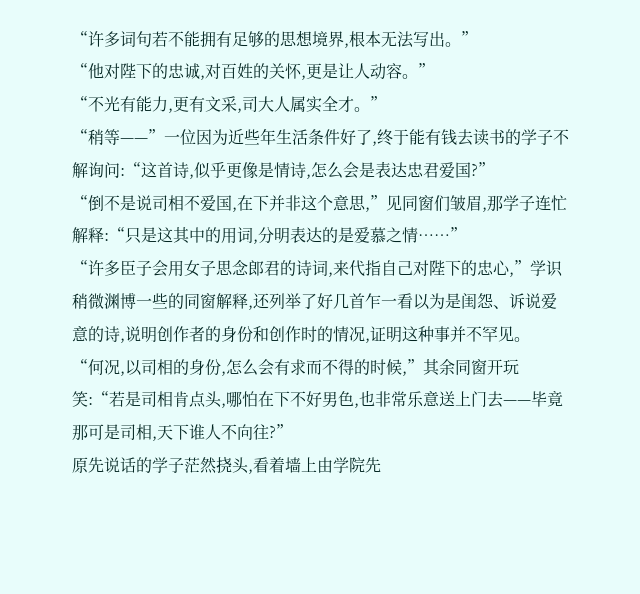“许多词句若不能拥有足够的思想境界,根本无法写出。”
“他对陛下的忠诚,对百姓的关怀,更是让人动容。”
“不光有能力,更有文采,司大人属实全才。”
“稍等——”一位因为近些年生活条件好了,终于能有钱去读书的学子不解询问:“这首诗,似乎更像是情诗,怎么会是表达忠君爱国?”
“倒不是说司相不爱国,在下并非这个意思,”见同窗们皱眉,那学子连忙解释:“只是这其中的用词,分明表达的是爱慕之情……”
“许多臣子会用女子思念郎君的诗词,来代指自己对陛下的忠心,”学识稍微渊博一些的同窗解释,还列举了好几首乍一看以为是闺怨、诉说爱意的诗,说明创作者的身份和创作时的情况,证明这种事并不罕见。
“何况,以司相的身份,怎么会有求而不得的时候,”其余同窗开玩笑:“若是司相肯点头,哪怕在下不好男色,也非常乐意送上门去——毕竟那可是司相,天下谁人不向往?”
原先说话的学子茫然挠头,看着墙上由学院先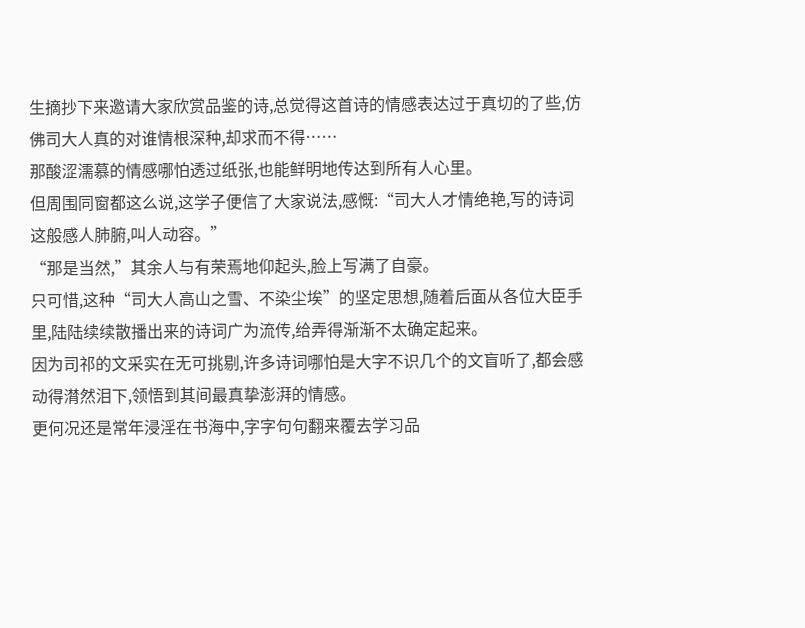生摘抄下来邀请大家欣赏品鉴的诗,总觉得这首诗的情感表达过于真切的了些,仿佛司大人真的对谁情根深种,却求而不得……
那酸涩濡慕的情感哪怕透过纸张,也能鲜明地传达到所有人心里。
但周围同窗都这么说,这学子便信了大家说法,感慨:“司大人才情绝艳,写的诗词这般感人肺腑,叫人动容。”
“那是当然,”其余人与有荣焉地仰起头,脸上写满了自豪。
只可惜,这种“司大人高山之雪、不染尘埃”的坚定思想,随着后面从各位大臣手里,陆陆续续散播出来的诗词广为流传,给弄得渐渐不太确定起来。
因为司祁的文采实在无可挑剔,许多诗词哪怕是大字不识几个的文盲听了,都会感动得潸然泪下,领悟到其间最真挚澎湃的情感。
更何况还是常年浸淫在书海中,字字句句翻来覆去学习品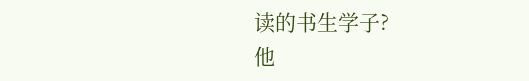读的书生学子?
他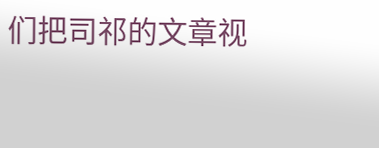们把司祁的文章视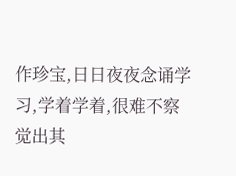作珍宝,日日夜夜念诵学习,学着学着,很难不察觉出其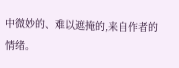中微妙的、难以遮掩的,来自作者的情绪。